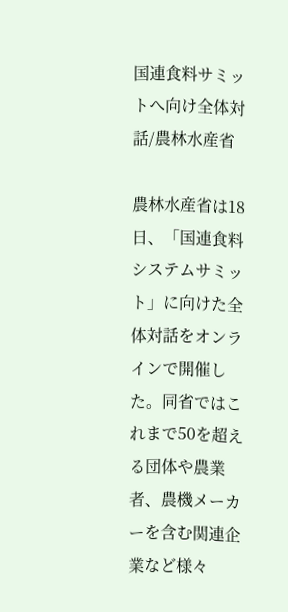国連食料サミットへ向け全体対話/農林水産省

農林水産省は18日、「国連食料システムサミット」に向けた全体対話をオンラインで開催した。同省ではこれまで50を超える団体や農業者、農機メーカーを含む関連企業など様々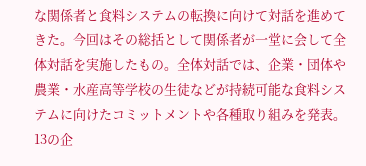な関係者と食料システムの転換に向けて対話を進めてきた。今回はその総括として関係者が一堂に会して全体対話を実施したもの。全体対話では、企業・団体や農業・水産高等学校の生徒などが持続可能な食料システムに向けたコミットメントや各種取り組みを発表。13の企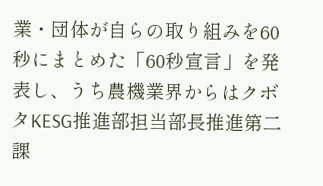業・団体が自らの取り組みを60秒にまとめた「60秒宣言」を発表し、うち農機業界からはクボタKESG推進部担当部長推進第二課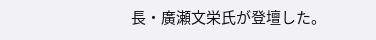長・廣瀬文栄氏が登壇した。